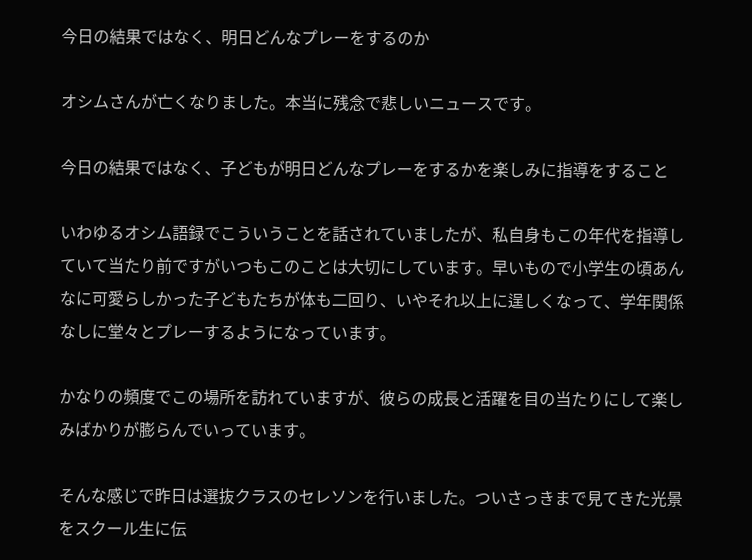今日の結果ではなく、明日どんなプレーをするのか

オシムさんが亡くなりました。本当に残念で悲しいニュースです。

今日の結果ではなく、子どもが明日どんなプレーをするかを楽しみに指導をすること

いわゆるオシム語録でこういうことを話されていましたが、私自身もこの年代を指導していて当たり前ですがいつもこのことは大切にしています。早いもので小学生の頃あんなに可愛らしかった子どもたちが体も二回り、いやそれ以上に逞しくなって、学年関係なしに堂々とプレーするようになっています。

かなりの頻度でこの場所を訪れていますが、彼らの成長と活躍を目の当たりにして楽しみばかりが膨らんでいっています。

そんな感じで昨日は選抜クラスのセレソンを行いました。ついさっきまで見てきた光景をスクール生に伝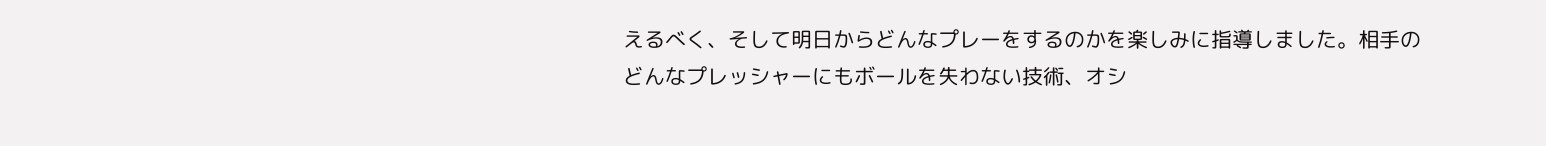えるべく、そして明日からどんなプレーをするのかを楽しみに指導しました。相手のどんなプレッシャーにもボールを失わない技術、オシ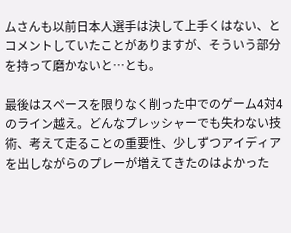ムさんも以前日本人選手は決して上手くはない、とコメントしていたことがありますが、そういう部分を持って磨かないと…とも。

最後はスペースを限りなく削った中でのゲーム4対4のライン越え。どんなプレッシャーでも失わない技術、考えて走ることの重要性、少しずつアイディアを出しながらのプレーが増えてきたのはよかった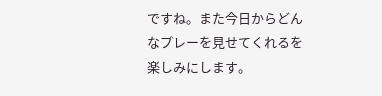ですね。また今日からどんなプレーを見せてくれるを楽しみにします。